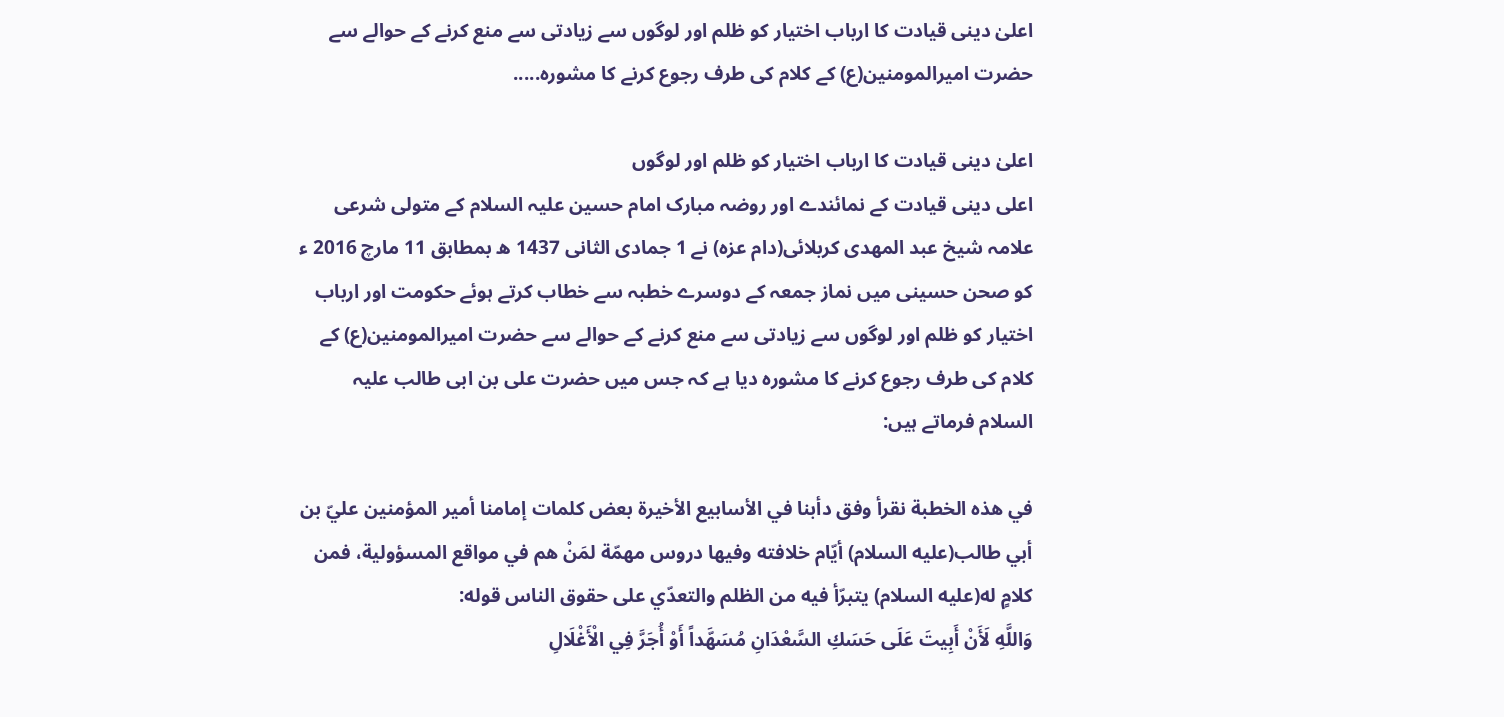اعلیٰ دینی قیادت کا ارباب اختیار کو ظلم اور لوگوں سے زیادتی سے منع کرنے کے حوالے سے حضرت امیرالمومنین(ع) کے کلام کی طرف رجوع کرنے کا مشورہ.....

اعلیٰ دینی قیادت کا ارباب اختیار کو ظلم اور لوگوں
اعلی دینی قیادت کے نمائندے اور روضہ مبارک امام حسین علیہ السلام کے متولی شرعی علامہ شیخ عبد المھدی کربلائی(دام عزہ) نے 1 جمادی الثانی 1437 ھ بمطابق 11 مارچ 2016 ء کو صحن حسینی میں نماز جمعہ کے دوسرے خطبہ سے خطاب کرتے ہوئے حکومت اور ارباب اختیار کو ظلم اور لوگوں سے زیادتی سے منع کرنے کے حوالے سے حضرت امیرالمومنین(ع) کے کلام کی طرف رجوع کرنے کا مشورہ دیا ہے کہ جس میں حضرت علی بن ابی طالب علیہ السلام فرماتے ہیں:

في هذه الخطبة نقرأ وفق دأبنا في الأسابيع الأخيرة بعض كلمات إمامنا أمير المؤمنين عليّ بن أبي طالب(عليه السلام) أيّام خلافته وفيها دروس مهمّة لمَنْ هم في مواقع المسؤولية، فمن كلامٍ له(عليه السلام) يتبرّأ فيه من الظلم والتعدّي على حقوق الناس قوله:
وَاللَّهِ لَأَنْ أَبِيتَ عَلَى حَسَكِ السَّعْدَانِ مُسَهَّداً أَوْ أُجَرَّ فِي الْأَغْلَالِ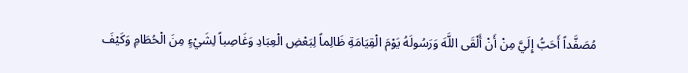مُصَفَّداً أَحَبُّ إِلَيَّ مِنْ أَنْ أَلْقَى اللَّهَ وَرَسُولَهُ يَوْمَ الْقِيَامَةِ ظَالِماً لِبَعْضِ الْعِبَادِ وَغَاصِباً لِشَيْءٍ مِنَ الْحُطَامِ وَكَيْفَ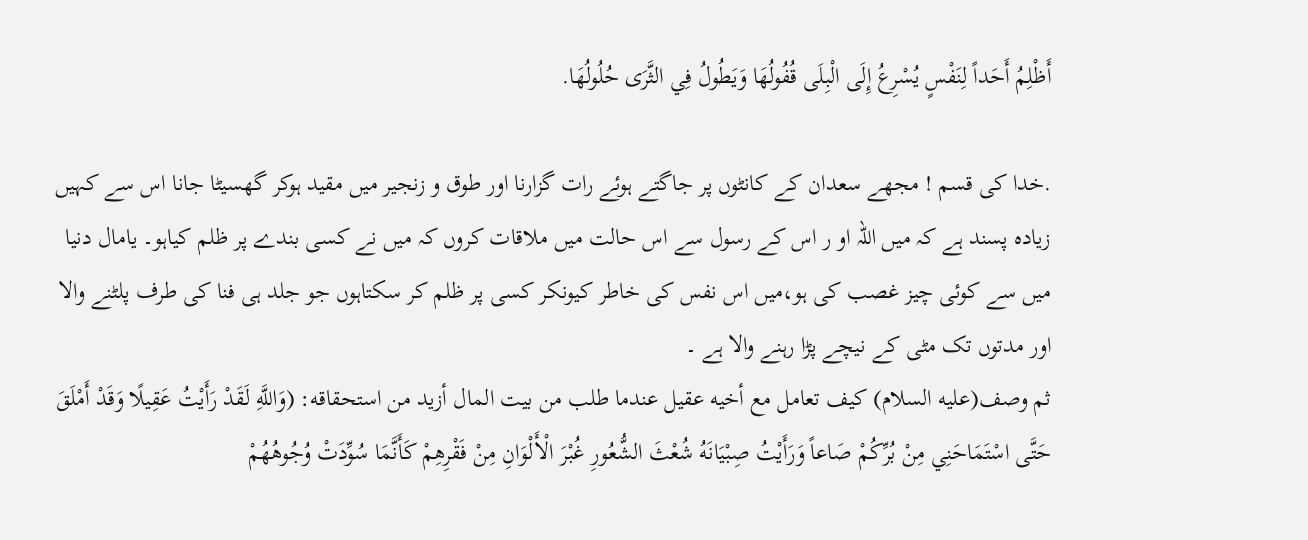أَظْلِمُ أَحَداً لِنَفْسٍ يُسْرِعُ إِلَى الْبِلَى قُفُولُهَا وَيَطُولُ فِي الثَّرَى حُلُولُهَا.

.خدا کی قسم ! مجھے سعدان کے کانٹوں پر جاگتے ہوئے رات گزارنا اور طوق و زنجیر میں مقید ہوکر گھسیٹا جانا اس سے کہیں زیادہ پسند ہے کہ میں اللہ او ر اس کے رسول سے اس حالت میں ملاقات کروں کہ میں نے کسی بندے پر ظلم کیاہو۔ یامال دنیا میں سے کوئی چیز غصب کی ہو،میں اس نفس کی خاطر کیونکر کسی پر ظلم کر سکتاہوں جو جلد ہی فنا کی طرف پلٹنے والا اور مدتوں تک مٹی کے نیچے پڑا رہنے والا ہے ۔
ثم وصف(عليه السلام) كيف تعامل مع أخيه عقيل عندما طلب من بيت المال أزيد من استحقاقه: (وَاللَّهِ لَقَدْ رَأَيْتُ عَقِيلًا وَقَدْ أَمْلَقَ حَتَّى اسْتَمَاحَنِي مِنْ بُرِّكُمْ صَاعاً وَرَأَيْتُ صِبْيَانَهُ شُعْثَ الشُّعُورِ غُبْرَ الْأَلْوَانِ مِنْ فَقْرِهِمْ كَأَنَّمَا سُوِّدَتْ وُجُوهُهُمْ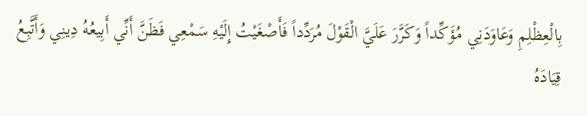بِالْعِظْلِمِ وَعَاوَدَنِي مُؤَكِّداً وَكَرَّرَ عَلَيَّ الْقَوْلَ مُرَدِّداً فَأَصْغَيْتُ إِلَيْهِ سَمْعِي فَظَنَّ أَنِّي أَبِيعُهُ دِينِي وَأَتَّبِعُ قِيَادَهُ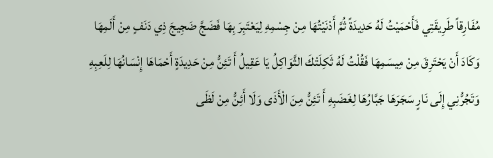مُفَارِقاً طَرِيقَتِي فَأَحْمَيْتُ لَهُ حَدِيدَةً ثُمَّ أَدْنَيْتُهَا مِنْ جِسْمِهِ لِيَعْتَبِرَ بِهَا فَضَجَّ ضَجِيجَ ذِي دَنَفٍ مِنْ أَلَمِهَا وَكَادَ أَنْ يَحْتَرِقَ مِنْ مِيسَمِهَا فَقُلْتُ لَهُ ثَكِلَتْكَ الثَّوَاكِلُ يَا عَقِيلُ أَ تَئِنُّ مِنْ حَدِيدَةٍ أَحْمَاهَا إِنْسَانُهَا لِلَعِبِهِ وَتَجُرُّنِي إِلَى نَارٍ سَجَرَهَا جَبَّارُهَا لِغَضَبِهِ أَ تَئِنُّ مِنَ الْأَذَى وَلَا أَئِنُّ مِنْ لَظَى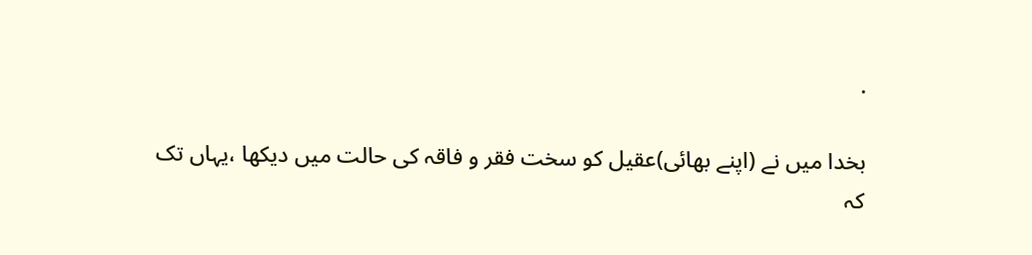.

بخدا میں نے (اپنے بھائی)عقیل کو سخت فقر و فاقہ کی حالت میں دیکھا ،یہاں تک کہ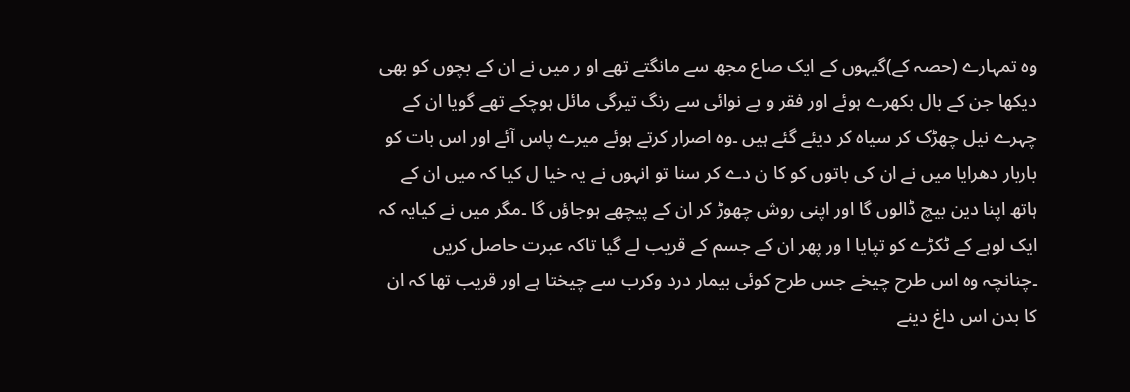وہ تمہارے (حصہ کے)گیہوں کے ایک صاع مجھ سے مانگتے تھے او ر میں نے ان کے بچوں کو بھی دیکھا جن کے بال بکھرے ہوئے اور فقر و بے نوائی سے رنگ تیرگی مائل ہوچکے تھے گویا ان کے چہرے نیل چھڑک کر سیاہ کر دیئے گئے ہیں ۔وہ اصرار کرتے ہوئے میرے پاس آئے اور اس بات کو باربار دھرایا میں نے ان کی باتوں کو کا ن دے کر سنا تو انہوں نے یہ خیا ل کیا کہ میں ان کے ہاتھ اپنا دین بیچ ڈالوں گا اور اپنی روش چھوڑ کر ان کے پیچھے ہوجاؤں گا ۔مگر میں نے کیایہ کہ ایک لوہے کے ٹکڑے کو تپایا ا ور پھر ان کے جسم کے قریب لے گیا تاکہ عبرت حاصل کریں ۔چنانچہ وہ اس طرح چیخے جس طرح کوئی بیمار درد وکرب سے چیختا ہے اور قریب تھا کہ ان کا بدن اس داغ دینے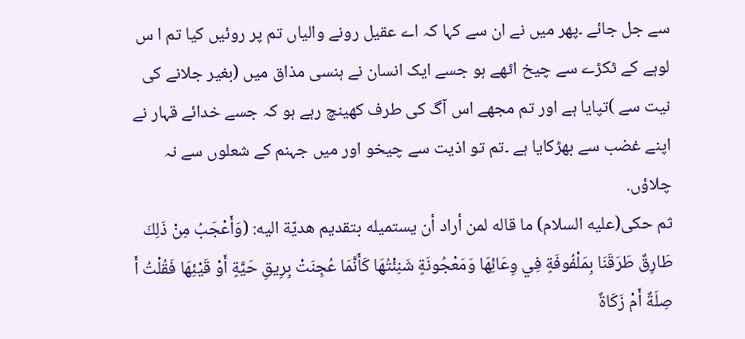سے جل جائے ۔پھر میں نے ان سے کہا کہ اے عقیل رونے والیاں تم پر روئیں کیا تم ا س لوہے کے ٹکڑے سے چیخ اٹھے ہو جسے ایک انسان نے ہنسی مذاق میں (بغیر جلانے کی نیت سے )تپایا ہے اور تم مجھے اس آگ کی طرف کھینچ رہے ہو کہ جسے خدائے قہار نے اپنے غضب سے بھڑکایا ہے ۔تم تو اذیت سے چیخو اور میں جہنم کے شعلوں سے نہ چلاؤں.
ثم حكى(عليه السلام) ما قاله لمن أراد أن يستميله بتقديم هديّة اليه: (وَأَعْجَبُ مِنْ ذَلِكَ طَارِقٌ طَرَقَنَا بِمَلْفُوفَةٍ فِي وِعَائِهَا وَمَعْجُونَةٍ شَنِئْتُهَا كَأَنَّمَا عُجِنَتْ بِرِيقِ حَيَّةٍ أَوْ قَيْئِهَا فَقُلْتُ أَ صِلَةٌ أَمْ زَكَاةٌ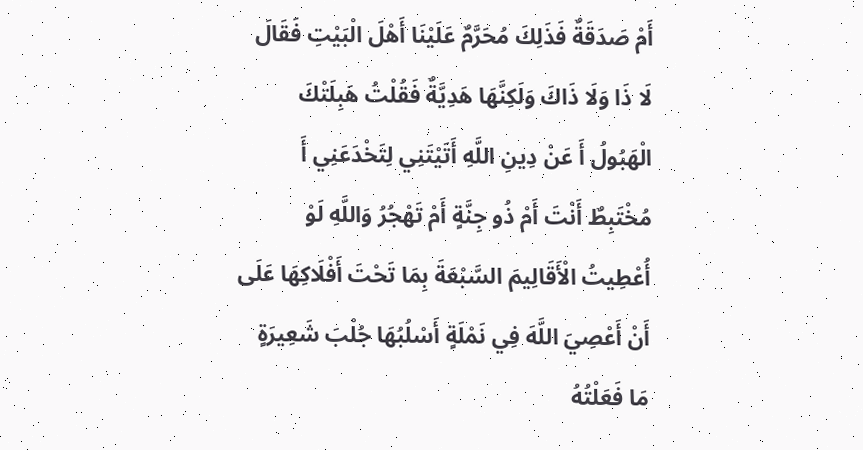أَمْ صَدَقَةٌ فَذَلِكَ مُحَرَّمٌ عَلَيْنَا أَهْلَ الْبَيْتِ فَقَالَ لَا ذَا وَلَا ذَاكَ وَلَكِنَّهَا هَدِيَّةٌ فَقُلْتُ هَبِلَتْكَ الْهَبُولُ أَ عَنْ دِينِ اللَّهِ أَتَيْتَنِي لِتَخْدَعَنِي أَ مُخْتَبِطٌ أَنْتَ أَمْ ذُو جِنَّةٍ أَمْ تَهْجُرُ وَاللَّهِ لَوْ أُعْطِيتُ الْأَقَالِيمَ السَّبْعَةَ بِمَا تَحْتَ أَفْلَاكِهَا عَلَى أَنْ أَعْصِيَ اللَّهَ فِي نَمْلَةٍ أَسْلُبُهَا جُلْبَ شَعِيرَةٍ مَا فَعَلْتُهُ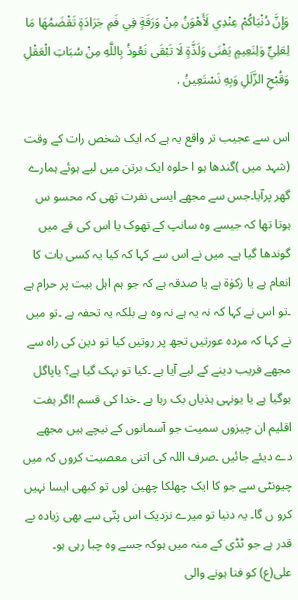وَإِنَّ دُنْيَاكُمْ عِنْدِي لَأَهْوَنُ مِنْ وَرَقَةٍ فِي فَمِ جَرَادَةٍ تَقْضَمُهَا مَا لِعَلِيٍّ وَلِنَعِيمٍ يَفْنَى وَلَذَّةٍ لَا تَبْقَى نَعُوذُ بِاللَّهِ مِنْ سُبَاتِ الْعَقْلِ وَقُبْحِ الزَّلَلِ وَبِهِ نَسْتَعِينُ .

اس سے عجیب تر واقع یہ ہے کہ ایک شخص رات کے وقت (شہد میں )گندھا ہو ا حلوہ ایک برتن میں لیے ہوئے ہمارے گھر پرآیا۔جس سے مجھے ایسی نفرت تھی کہ محسو س ہوتا تھا کہ جیسے وہ سانپ کے تھوک یا اس کی قے میں گوندھا گیا ہے۔ میں نے اس سے کہا کہ کیا یہ کسی بات کا انعام ہے یا زکوٰة ہے یا صدقہ ہے کہ جو ہم اہل بیت پر حرام ہے ۔تو اس نے کہا کہ نہ یہ ہے نہ وہ ہے بلکہ یہ تحفہ ہے ۔تو میں نے کہا کہ مردہ عورتیں تجھ پر روتیں کیا تو دین کی راہ سے مجھے فریب دینے کے لیے آیا ہے ۔کیا تو بہک گیا ہے؟ یاپاگل ہوگیا ہے یا یونہی ہذیاں بک رہا ہے ۔خدا کی قسم !اگر ہفت اقلیم ان چیزوں سمیت جو آسمانوں کے نیچے ہیں مجھے دے دیئے جائیں ۔صرف اللہ کی اتنی معصیت کروں کہ میں چیونٹی سے جو کا ایک چھلکا چھین لوں تو کبھی ایسا نہیں کرو ں گا۔ یہ دنیا تو میرے نزدیک اس پتّی سے بھی زیادہ بے قدر ہے جو ٹڈی کے منہ میں ہوکہ جسے وہ چبا رہی ہو۔ علی(ع) کو فنا ہونے والی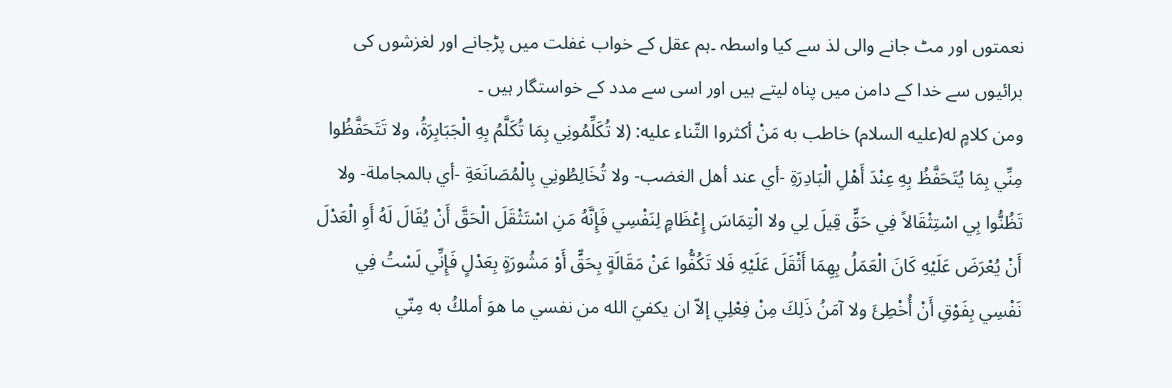نعمتوں اور مٹ جانے والی لذ سے کیا واسطہ ۔ہم عقل کے خواب غفلت میں پڑجانے اور لغزشوں کی برائیوں سے خدا کے دامن میں پناہ لیتے ہیں اور اسی سے مدد کے خواستگار ہیں ۔
ومن كلامٍ له(عليه السلام) خاطب به مَنْ أكثروا الثّناء عليه: (لا تُكَلِّمُونِي بِمَا تُكَلَّمُ بِهِ الْجَبَابِرَةُ، ولا تَتَحَفَّظُوا مِنِّي بِمَا يُتَحَفَّظُ بِهِ عِنْدَ أَهْلِ الْبَادِرَةِ -أي عند أهل الغضب- ولا تُخَالِطُونِي بِالْمُصَانَعَةِ -أي بالمجاملة- ولا تَظُنُّوا بِي اسْتِثْقَالاً فِي حَقٍّ قِيلَ لِي ولا الْتِمَاسَ إِعْظَامٍ لِنَفْسِي فَإِنَّهُ مَنِ اسْتَثْقَلَ الْحَقَّ أَنْ يُقَالَ لَهُ أَوِ الْعَدْلَ أَنْ يُعْرَضَ عَلَيْهِ كَانَ الْعَمَلُ بِهِمَا أَثْقَلَ عَلَيْهِ فَلا تَكُفُّوا عَنْ مَقَالَةٍ بِحَقٍّ أَوْ مَشُورَةٍ بِعَدْلٍ فَإِنِّي لَسْتُ فِي نَفْسِي بِفَوْقِ أَنْ أُخْطِئَ ولا آمَنُ ذَلِكَ مِنْ فِعْلِي إلاّ ان يكفيَ الله من نفسي ما هوَ أملكُ به مِنّي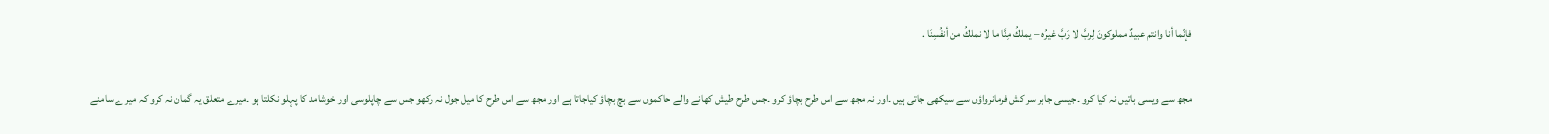فإنّما أنا وانتم عبيدٌ مملوكونَ لِربَّ لا رَبَّ غيرُه – يملكُ مِنَّا ما لا نملكُ من أنفُسِنَا .

مجھ سے ویسی باتیں نہ کیا کرو ۔جیسی جابر سر کش فرمانرواؤں سے سیکھی جاتی ہیں ۔اور نہ مجھ سے اس طرح بچاؤ کرو ۔جس طرح طیش کھانے والے حاکموں سے بچ بچاؤ کیاجاتا ہے اور مجھ سے اس طرح کا میل جول نہ رکھو جس سے چاپلوسی اور خوشامد کا پہلو نکلتا ہو ۔میرے متعلق یہ گمان نہ کرو کہ میر ے سامنے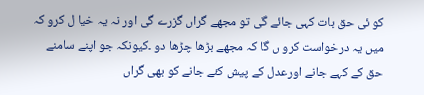کو ئی حق بات کہی جائے گی تو مجھے گراں گزرے گی اور نہ یہ خیا ل کرو کہ میں یہ درخواست کرو ں گا کہ مجھے بڑھا چڑھا دو ۔کیونکہ جو اپنے سامنے حق کے کہے جانے اورعدل کے پیش کئے جانے کو بھی گراں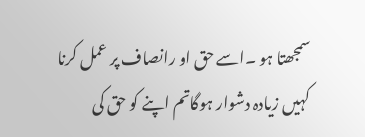سمجھتا ہو ۔اسے حق او رانصاف پر عمل کرنا کہیں زیادہ دشوار ہوگاتم اپنے کو حق کی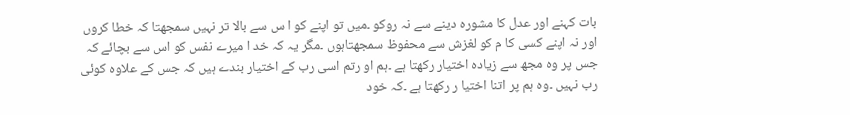بات کہنے اور عدل کا مشورہ دینے سے نہ روکو ۔میں تو اپنے کو ا س سے بالا تر نہیں سمجھتا کہ خطا کروں اور نہ اپنے کسی کا م کو لغزش سے محفوظ سمجھتاہوں ۔مگر یہ کہ خد ا میرے نفس کو اس سے بچائے کہ جس پر وہ مجھ سے زیادہ اختیار رکھتا ہے ۔ہم او رتم اسی رب کے اختیار بندے ہیں کہ جس کے علاوہ کوئی رب نہیں ۔وہ ہم پر اتنا اختیا ر رکھتا ہے ۔کہ خود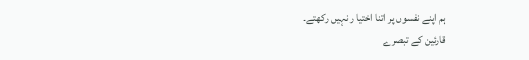ہم اپنے نفسوں پر اتنا اختیا ر نہیں رکھتے۔
قارئین کے تبصرے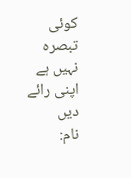کوئی تبصرہ نہیں ہے
اپنی رائے دیں
نام: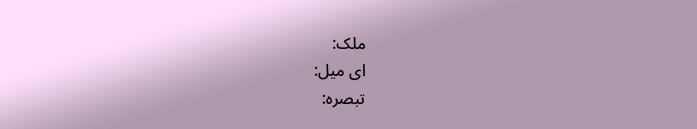ملک:
ای میل:
تبصرہ: